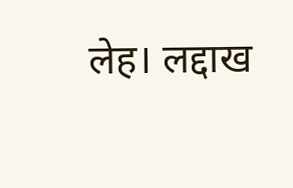लेह। लद्दाख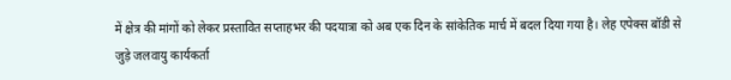में क्षेत्र की मांगों को लेकर प्रस्तावित सप्ताहभर की पदयात्रा को अब एक दिन के सांकेतिक मार्च में बदल दिया गया है। लेह एपेक्स बॉडी से जुड़े जलवायु कार्यकर्ता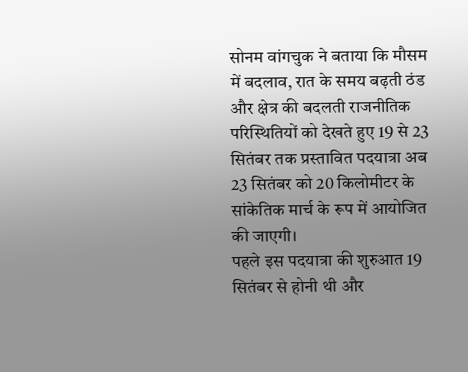सोनम वांगचुक ने बताया कि मौसम में बदलाव, रात के समय बढ़ती ठंड और क्षेत्र की बदलती राजनीतिक परिस्थितियों को देखते हुए 19 से 23 सितंबर तक प्रस्तावित पदयात्रा अब 23 सितंबर को 20 किलोमीटर के सांकेतिक मार्च के रूप में आयोजित की जाएगी।
पहले इस पदयात्रा की शुरुआत 19 सितंबर से होनी थी और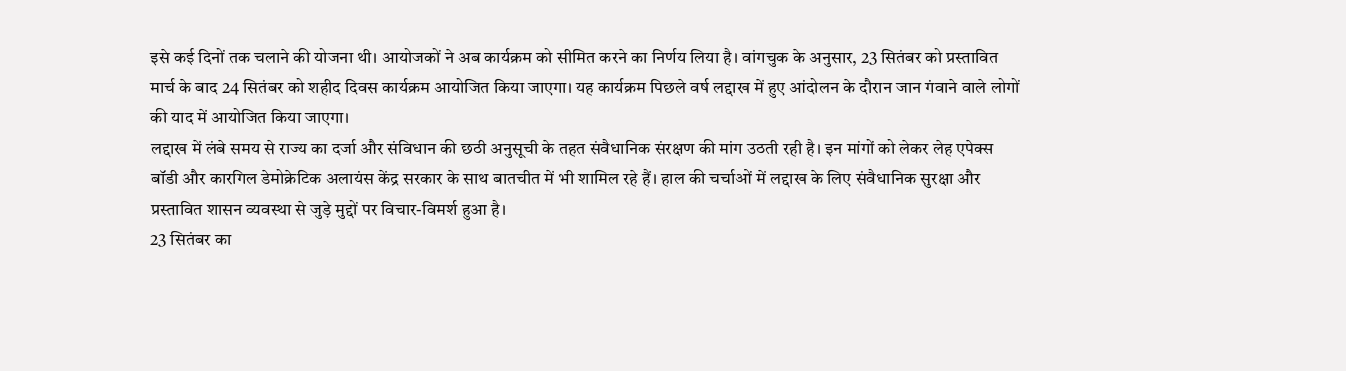इसे कई दिनों तक चलाने की योजना थी। आयोजकों ने अब कार्यक्रम को सीमित करने का निर्णय लिया है। वांगचुक के अनुसार, 23 सितंबर को प्रस्तावित मार्च के बाद 24 सितंबर को शहीद दिवस कार्यक्रम आयोजित किया जाएगा। यह कार्यक्रम पिछले वर्ष लद्दाख में हुए आंदोलन के दौरान जान गंवाने वाले लोगों की याद में आयोजित किया जाएगा।
लद्दाख में लंबे समय से राज्य का दर्जा और संविधान की छठी अनुसूची के तहत संवैधानिक संरक्षण की मांग उठती रही है। इन मांगों को लेकर लेह एपेक्स बॉडी और कारगिल डेमोक्रेटिक अलायंस केंद्र सरकार के साथ बातचीत में भी शामिल रहे हैं। हाल की चर्चाओं में लद्दाख के लिए संवैधानिक सुरक्षा और प्रस्तावित शासन व्यवस्था से जुड़े मुद्दों पर विचार-विमर्श हुआ है।
23 सितंबर का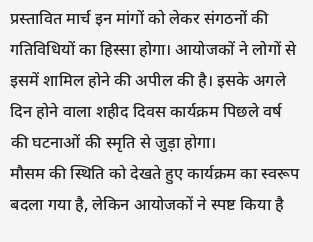प्रस्तावित मार्च इन मांगों को लेकर संगठनों की गतिविधियों का हिस्सा होगा। आयोजकों ने लोगों से इसमें शामिल होने की अपील की है। इसके अगले दिन होने वाला शहीद दिवस कार्यक्रम पिछले वर्ष की घटनाओं की स्मृति से जुड़ा होगा।
मौसम की स्थिति को देखते हुए कार्यक्रम का स्वरूप बदला गया है, लेकिन आयोजकों ने स्पष्ट किया है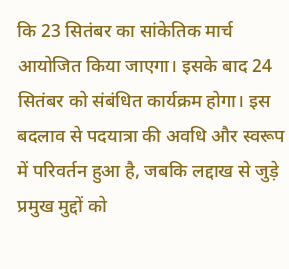कि 23 सितंबर का सांकेतिक मार्च आयोजित किया जाएगा। इसके बाद 24 सितंबर को संबंधित कार्यक्रम होगा। इस बदलाव से पदयात्रा की अवधि और स्वरूप में परिवर्तन हुआ है, जबकि लद्दाख से जुड़े प्रमुख मुद्दों को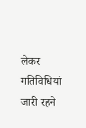लेकर गतिविधियां जारी रहने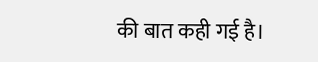की बात कही गई है।